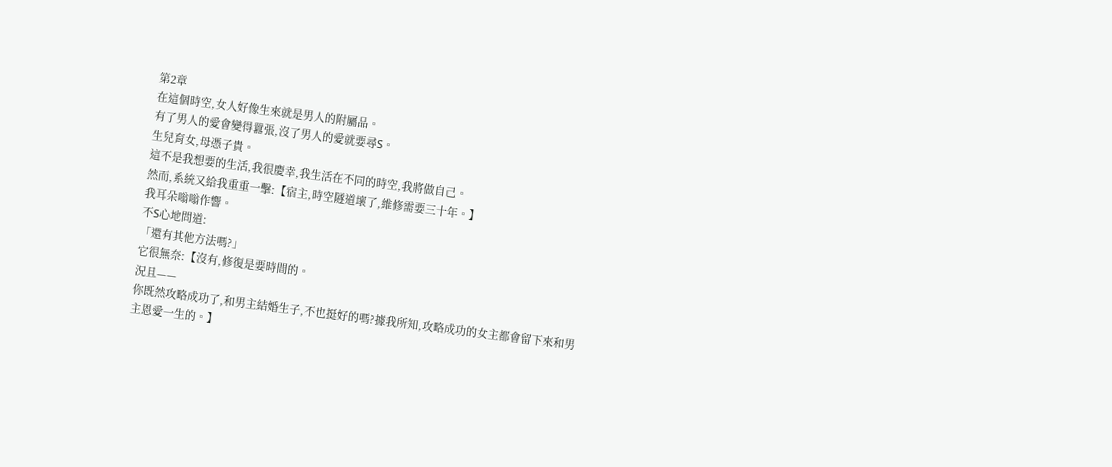第2章
在這個時空,女人好像生來就是男人的附屬品。
有了男人的愛會變得囂張,沒了男人的愛就要尋S。
生兒育女,母憑子貴。
這不是我想要的生活,我很慶幸,我生活在不同的時空,我將做自己。
然而,系統又給我重重一擊:【宿主,時空隧道壞了,維修需要三十年。】
我耳朵嗡嗡作響。
不S心地問道:
「還有其他方法嗎?」
它很無奈:【沒有,修復是要時間的。
況且——
你既然攻略成功了,和男主結婚生子,不也挺好的嗎?據我所知,攻略成功的女主都會留下來和男主恩愛一生的。】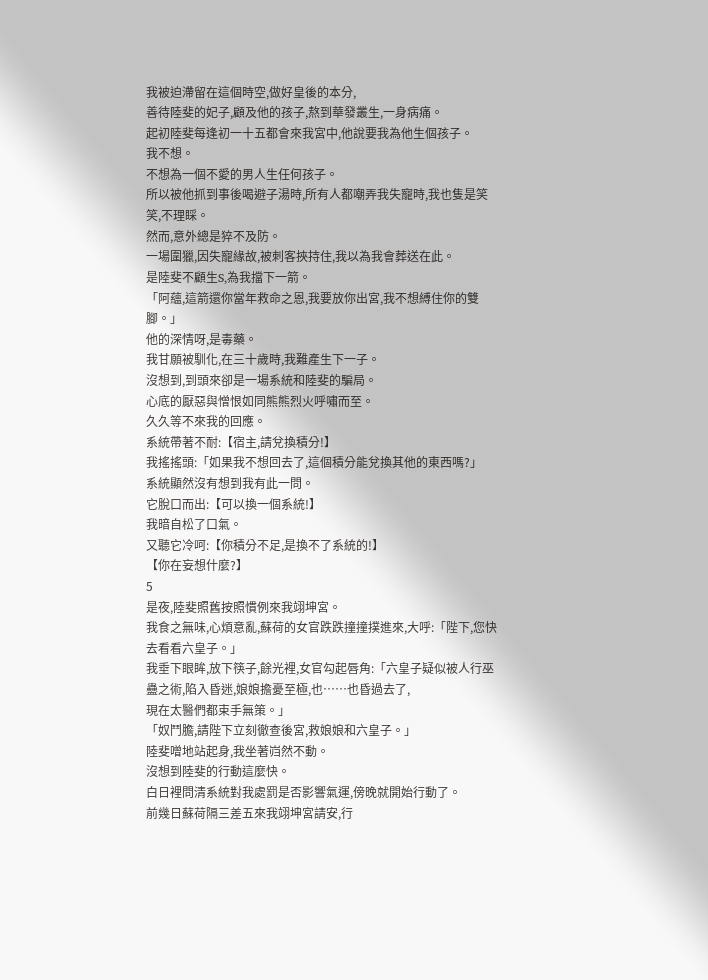我被迫滯留在這個時空,做好皇後的本分,
善待陸斐的妃子,顧及他的孩子,熬到華發叢生,一身病痛。
起初陸斐每逢初一十五都會來我宮中,他說要我為他生個孩子。
我不想。
不想為一個不愛的男人生任何孩子。
所以被他抓到事後喝避子湯時,所有人都嘲弄我失寵時,我也隻是笑笑,不理睬。
然而,意外總是猝不及防。
一場圍獵,因失寵緣故,被刺客挾持住,我以為我會葬送在此。
是陸斐不顧生S,為我擋下一箭。
「阿蘊,這箭還你當年救命之恩,我要放你出宮,我不想縛住你的雙腳。」
他的深情呀,是毒藥。
我甘願被馴化,在三十歲時,我難產生下一子。
沒想到,到頭來卻是一場系統和陸斐的騙局。
心底的厭惡與憎恨如同熊熊烈火呼嘯而至。
久久等不來我的回應。
系統帶著不耐:【宿主,請兌換積分!】
我搖搖頭:「如果我不想回去了,這個積分能兌換其他的東西嗎?」
系統顯然沒有想到我有此一問。
它脫口而出:【可以換一個系統!】
我暗自松了口氣。
又聽它冷呵:【你積分不足,是換不了系統的!】
【你在妄想什麼?】
5
是夜,陸斐照舊按照慣例來我翊坤宮。
我食之無味,心煩意亂,蘇荷的女官跌跌撞撞撲進來,大呼:「陛下,您快去看看六皇子。」
我垂下眼眸,放下筷子,餘光裡,女官勾起唇角:「六皇子疑似被人行巫蠱之術,陷入昏迷,娘娘擔憂至極,也……也昏過去了,
現在太醫們都束手無策。」
「奴鬥膽,請陛下立刻徹查後宮,救娘娘和六皇子。」
陸斐噌地站起身,我坐著岿然不動。
沒想到陸斐的行動這麼快。
白日裡問清系統對我處罰是否影響氣運,傍晚就開始行動了。
前幾日蘇荷隔三差五來我翊坤宮請安,行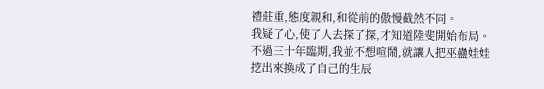禮莊重,態度親和,和從前的傲慢截然不同。
我疑了心,使了人去探了探,才知道陸斐開始布局。不過三十年臨期,我並不想喧鬧,就讓人把巫蠱娃娃挖出來換成了自己的生辰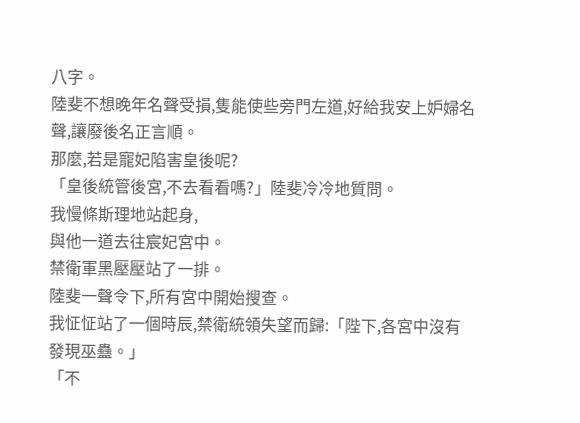八字。
陸斐不想晚年名聲受損,隻能使些旁門左道,好給我安上妒婦名聲,讓廢後名正言順。
那麼,若是寵妃陷害皇後呢?
「皇後統管後宮,不去看看嗎?」陸斐冷冷地質問。
我慢條斯理地站起身,
與他一道去往宸妃宮中。
禁衛軍黑壓壓站了一排。
陸斐一聲令下,所有宮中開始搜查。
我怔怔站了一個時辰,禁衛統領失望而歸:「陛下,各宮中沒有發現巫蠱。」
「不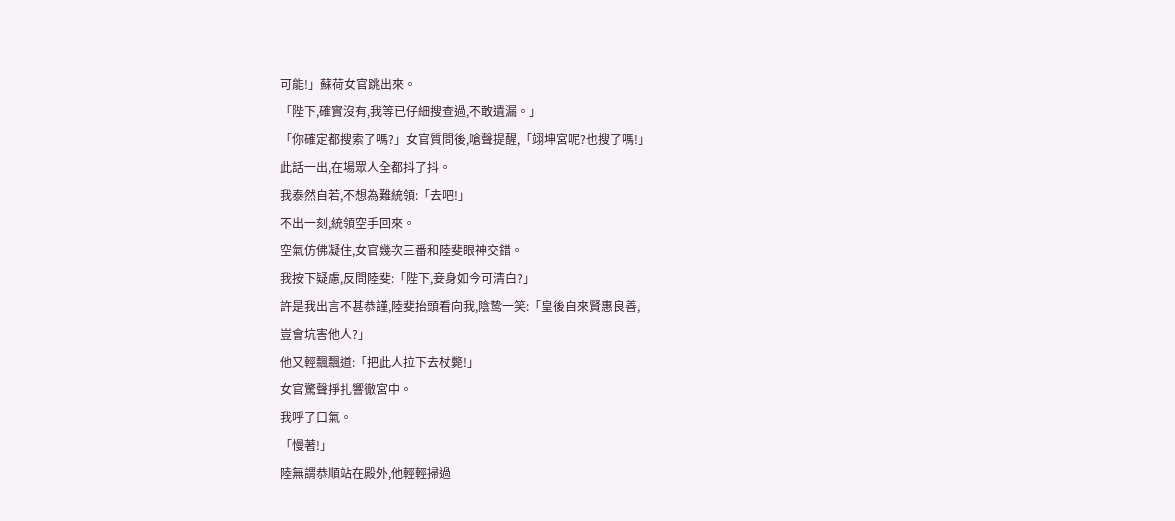可能!」蘇荷女官跳出來。
「陛下,確實沒有,我等已仔細搜查過,不敢遺漏。」
「你確定都搜索了嗎?」女官質問後,嗆聲提醒,「翊坤宮呢?也搜了嗎!」
此話一出,在場眾人全都抖了抖。
我泰然自若,不想為難統領:「去吧!」
不出一刻,統領空手回來。
空氣仿佛凝住,女官幾次三番和陸斐眼神交錯。
我按下疑慮,反問陸斐:「陛下,妾身如今可清白?」
許是我出言不甚恭謹,陸斐抬頭看向我,陰鸷一笑:「皇後自來賢惠良善,
豈會坑害他人?」
他又輕飄飄道:「把此人拉下去杖斃!」
女官驚聲掙扎響徹宮中。
我呼了口氣。
「慢著!」
陸無謂恭順站在殿外,他輕輕掃過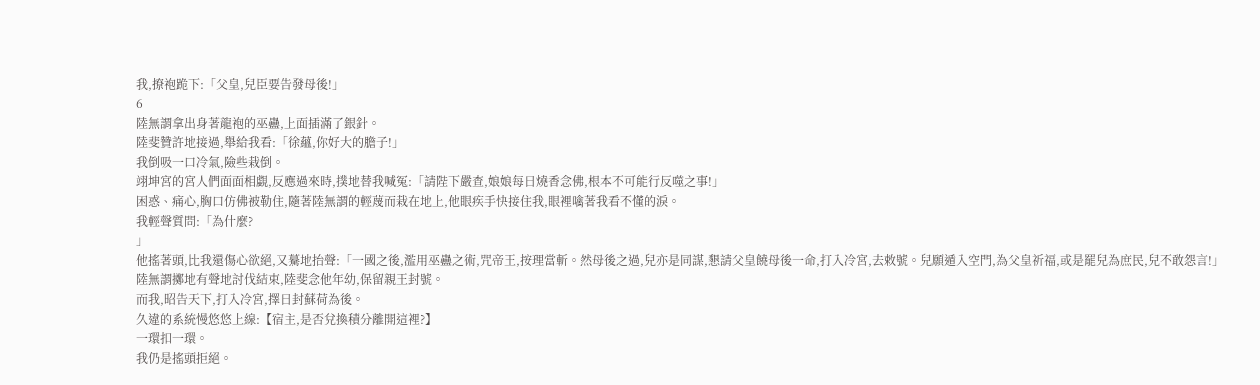我,撩袍跪下:「父皇,兒臣要告發母後!」
6
陸無謂拿出身著龍袍的巫蠱,上面插滿了銀針。
陸斐贊許地接過,舉給我看:「徐蘊,你好大的膽子!」
我倒吸一口冷氣,險些栽倒。
翊坤宮的宮人們面面相覷,反應過來時,撲地替我喊冤:「請陛下嚴查,娘娘每日燒香念佛,根本不可能行反噬之事!」
困惑、痛心,胸口仿佛被勒住,隨著陸無謂的輕蔑而栽在地上,他眼疾手快接住我,眼裡噙著我看不懂的淚。
我輕聲質問:「為什麼?
」
他搖著頭,比我還傷心欲絕,又驀地抬聲:「一國之後,濫用巫蠱之術,咒帝王,按理當斬。然母後之過,兒亦是同謀,懇請父皇饒母後一命,打入冷宮,去敕號。兒願遁入空門,為父皇祈福,或是罷兒為庶民,兒不敢怨言!」
陸無謂擲地有聲地討伐結束,陸斐念他年幼,保留親王封號。
而我,昭告天下,打入冷宮,擇日封蘇荷為後。
久違的系統慢悠悠上線:【宿主,是否兌換積分離開這裡?】
一環扣一環。
我仍是搖頭拒絕。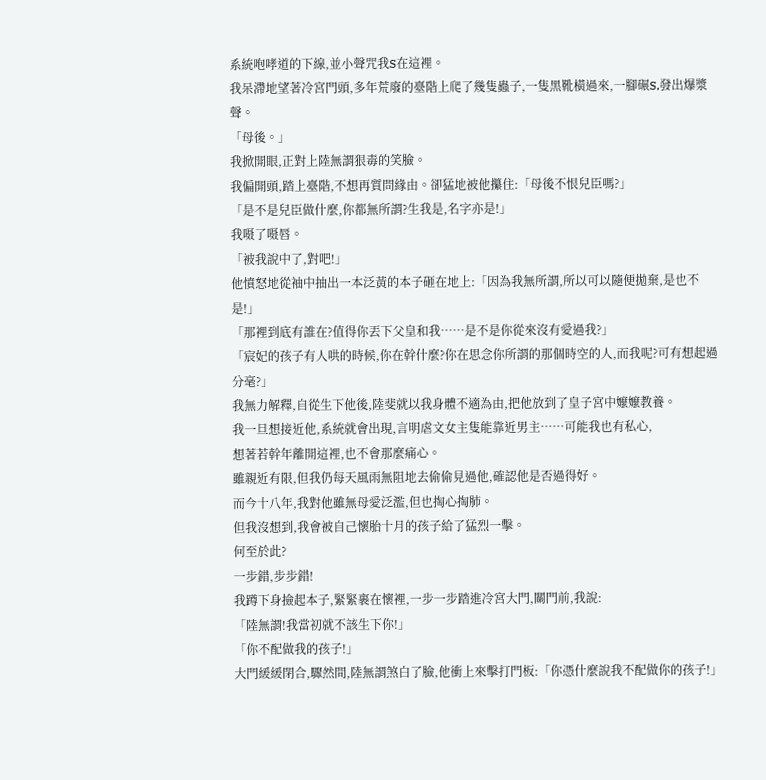系統咆哮道的下線,並小聲咒我S在這裡。
我呆滯地望著冷宮門頭,多年荒廢的臺階上爬了幾隻蟲子,一隻黑靴橫過來,一腳碾S,發出爆漿聲。
「母後。」
我掀開眼,正對上陸無謂狠毒的笑臉。
我偏開頭,踏上臺階,不想再質問緣由。卻猛地被他攥住:「母後不恨兒臣嗎?」
「是不是兒臣做什麼,你都無所謂?生我是,名字亦是!」
我嗫了嗫唇。
「被我說中了,對吧!」
他憤怒地從袖中抽出一本泛黃的本子砸在地上:「因為我無所謂,所以可以隨便拋棄,是也不是!」
「那裡到底有誰在?值得你丟下父皇和我……是不是你從來沒有愛過我?」
「宸妃的孩子有人哄的時候,你在幹什麼?你在思念你所謂的那個時空的人,而我呢?可有想起過分毫?」
我無力解釋,自從生下他後,陸斐就以我身體不適為由,把他放到了皇子宮中嬤嬤教養。
我一旦想接近他,系統就會出現,言明虐文女主隻能靠近男主……可能我也有私心,
想著若幹年離開這裡,也不會那麼痛心。
雖親近有限,但我仍每天風雨無阻地去偷偷見過他,確認他是否過得好。
而今十八年,我對他雖無母愛泛濫,但也掏心掏肺。
但我沒想到,我會被自己懷胎十月的孩子給了猛烈一擊。
何至於此?
一步錯,步步錯!
我蹲下身撿起本子,緊緊裹在懷裡,一步一步踏進冷宮大門,關門前,我說:
「陸無謂!我當初就不該生下你!」
「你不配做我的孩子!」
大門緩緩閉合,驟然間,陸無謂煞白了臉,他衝上來擊打門板:「你憑什麼說我不配做你的孩子!」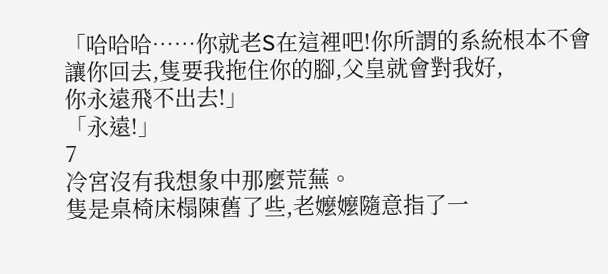「哈哈哈……你就老S在這裡吧!你所謂的系統根本不會讓你回去,隻要我拖住你的腳,父皇就會對我好,
你永遠飛不出去!」
「永遠!」
7
冷宮沒有我想象中那麼荒蕪。
隻是桌椅床榻陳舊了些,老嬤嬤隨意指了一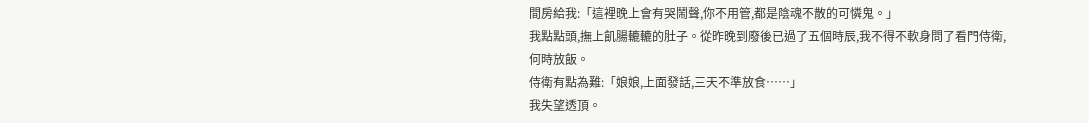間房給我:「這裡晚上會有哭鬧聲,你不用管,都是陰魂不散的可憐鬼。」
我點點頭,撫上飢腸轆轆的肚子。從昨晚到廢後已過了五個時辰,我不得不軟身問了看門侍衛,何時放飯。
侍衛有點為難:「娘娘,上面發話,三天不準放食……」
我失望透頂。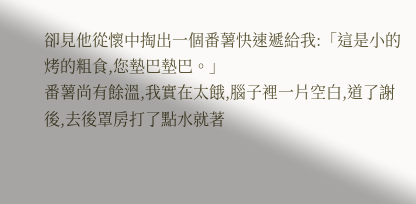卻見他從懷中掏出一個番薯快速遞給我:「這是小的烤的粗食,您墊巴墊巴。」
番薯尚有餘溫,我實在太餓,腦子裡一片空白,道了謝後,去後罩房打了點水就著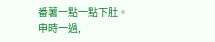番薯一點一點下肚。
申時一過,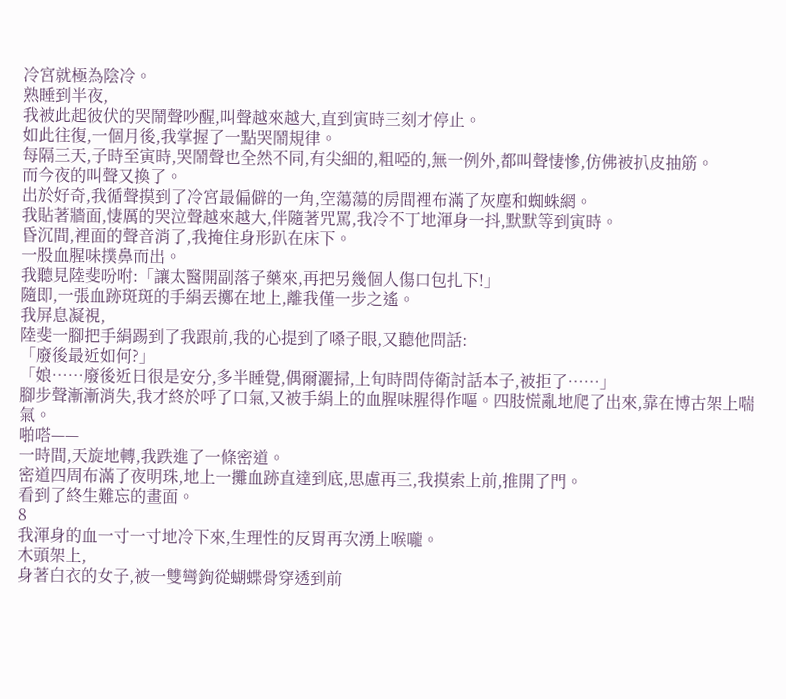冷宮就極為陰冷。
熟睡到半夜,
我被此起彼伏的哭鬧聲吵醒,叫聲越來越大,直到寅時三刻才停止。
如此往復,一個月後,我掌握了一點哭鬧規律。
每隔三天,子時至寅時,哭鬧聲也全然不同,有尖細的,粗啞的,無一例外,都叫聲悽慘,仿佛被扒皮抽筋。
而今夜的叫聲又換了。
出於好奇,我循聲摸到了冷宮最偏僻的一角,空蕩蕩的房間裡布滿了灰塵和蜘蛛網。
我貼著牆面,悽厲的哭泣聲越來越大,伴隨著咒罵,我冷不丁地渾身一抖,默默等到寅時。
昏沉間,裡面的聲音消了,我掩住身形趴在床下。
一股血腥味撲鼻而出。
我聽見陸斐吩咐:「讓太醫開副落子藥來,再把另幾個人傷口包扎下!」
隨即,一張血跡斑斑的手絹丟擲在地上,離我僅一步之遙。
我屏息凝視,
陸斐一腳把手絹踢到了我跟前,我的心提到了嗓子眼,又聽他問話:
「廢後最近如何?」
「娘……廢後近日很是安分,多半睡覺,偶爾灑掃,上旬時問侍衛討話本子,被拒了……」
腳步聲漸漸消失,我才終於呼了口氣,又被手絹上的血腥味腥得作嘔。四肢慌亂地爬了出來,靠在博古架上喘氣。
啪嗒——
一時間,天旋地轉,我跌進了一條密道。
密道四周布滿了夜明珠,地上一攤血跡直達到底,思慮再三,我摸索上前,推開了門。
看到了終生難忘的畫面。
8
我渾身的血一寸一寸地冷下來,生理性的反胃再次湧上喉嚨。
木頭架上,
身著白衣的女子,被一雙彎鉤從蝴蝶骨穿透到前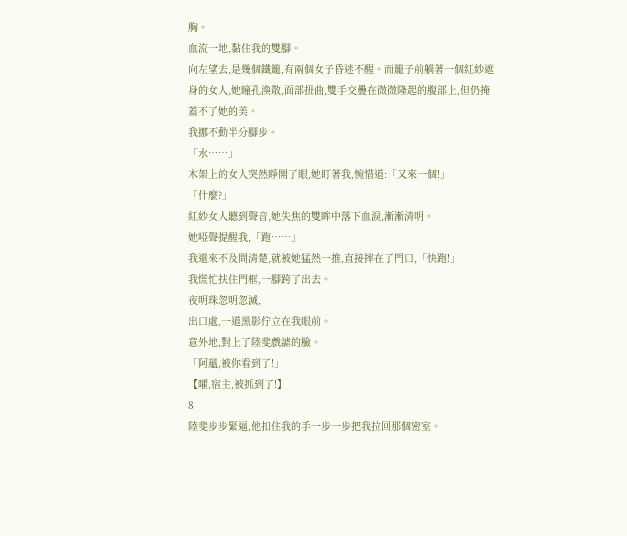胸。
血流一地,黏住我的雙腳。
向左望去,是幾個鐵籠,有兩個女子昏迷不醒。而籠子前躺著一個紅紗遮身的女人,她瞳孔渙散,面部扭曲,雙手交疊在微微隆起的腹部上,但仍掩蓋不了她的美。
我挪不動半分腳步。
「水……」
木架上的女人突然睜開了眼,她盯著我,惋惜道:「又來一個!」
「什麼?」
紅紗女人聽到聲音,她失焦的雙眸中落下血淚,漸漸清明。
她啞聲提醒我,「跑……」
我還來不及問清楚,就被她猛然一推,直接摔在了門口,「快跑!」
我慌忙扶住門框,一腳跨了出去。
夜明珠忽明忽滅,
出口處,一道黑影佇立在我眼前。
意外地,對上了陸斐戲謔的臉。
「阿蘊,被你看到了!」
【嚯,宿主,被抓到了!】
8
陸斐步步緊逼,他扣住我的手一步一步把我拉回那個密室。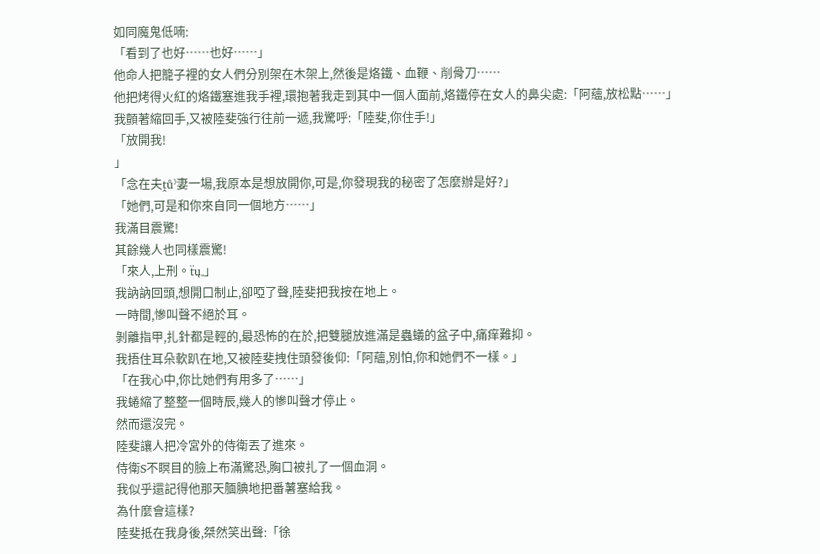如同魔鬼低喃:
「看到了也好……也好……」
他命人把籠子裡的女人們分別架在木架上,然後是烙鐵、血鞭、削骨刀……
他把烤得火紅的烙鐵塞進我手裡,環抱著我走到其中一個人面前,烙鐵停在女人的鼻尖處:「阿蘊,放松點……」
我顫著縮回手,又被陸斐強行往前一遞,我驚呼:「陸斐,你住手!」
「放開我!
」
「念在夫ṱů⁾妻一場,我原本是想放開你,可是,你發現我的秘密了怎麼辦是好?」
「她們,可是和你來自同一個地方……」
我滿目震驚!
其餘幾人也同樣震驚!
「來人,上刑。ẗų₌」
我訥訥回頭,想開口制止,卻啞了聲,陸斐把我按在地上。
一時間,慘叫聲不絕於耳。
剝離指甲,扎針都是輕的,最恐怖的在於,把雙腿放進滿是蟲蟻的盆子中,痛痒難抑。
我捂住耳朵軟趴在地,又被陸斐拽住頭發後仰:「阿蘊,別怕,你和她們不一樣。」
「在我心中,你比她們有用多了……」
我蜷縮了整整一個時辰,幾人的慘叫聲才停止。
然而還沒完。
陸斐讓人把冷宮外的侍衛丟了進來。
侍衛S不瞑目的臉上布滿驚恐,胸口被扎了一個血洞。
我似乎還記得他那天腼腆地把番薯塞給我。
為什麼會這樣?
陸斐抵在我身後,桀然笑出聲:「徐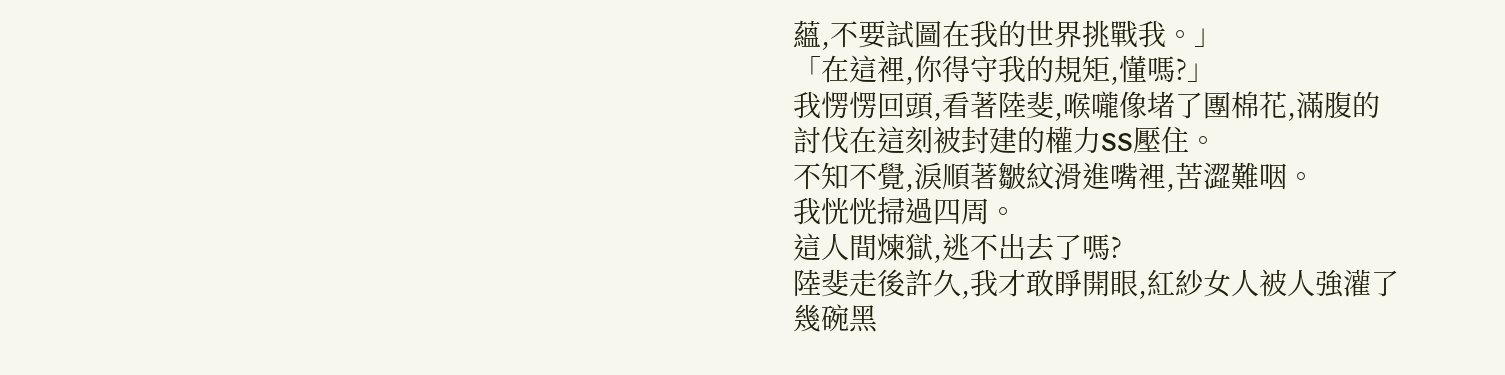蘊,不要試圖在我的世界挑戰我。」
「在這裡,你得守我的規矩,懂嗎?」
我愣愣回頭,看著陸斐,喉嚨像堵了團棉花,滿腹的討伐在這刻被封建的權力SS壓住。
不知不覺,淚順著皺紋滑進嘴裡,苦澀難咽。
我恍恍掃過四周。
這人間煉獄,逃不出去了嗎?
陸斐走後許久,我才敢睜開眼,紅紗女人被人強灌了幾碗黑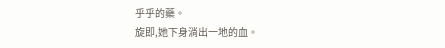乎乎的藥。
旋即,她下身淌出一地的血。